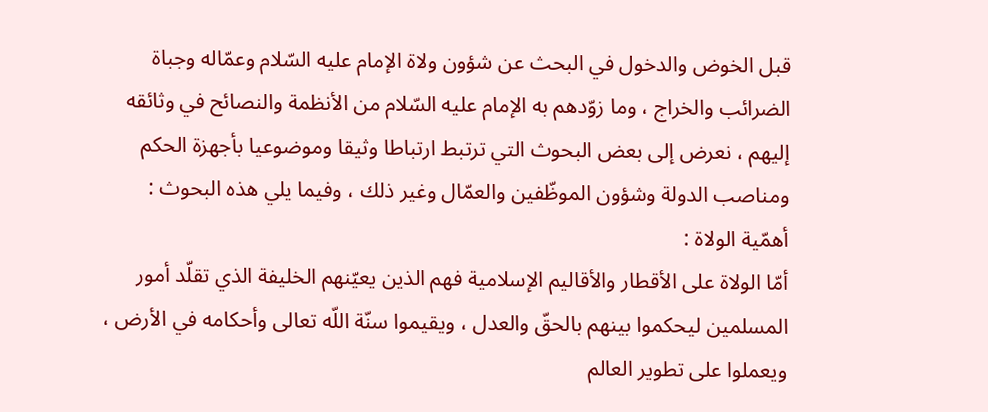قبل الخوض والدخول في البحث عن شؤون ولاة الإمام عليه السّلام وعمّاله وجباة الضرائب والخراج ، وما زوّدهم به الإمام عليه السّلام من الأنظمة والنصائح في وثائقه إليهم ، نعرض إلى بعض البحوث التي ترتبط ارتباطا وثيقا وموضوعيا بأجهزة الحكم ومناصب الدولة وشؤون الموظّفين والعمّال وغير ذلك ، وفيما يلي هذه البحوث :
أهمّية الولاة :
أمّا الولاة على الأقطار والأقاليم الإسلامية فهم الذين يعيّنهم الخليفة الذي تقلّد أمور المسلمين ليحكموا بينهم بالحقّ والعدل ، ويقيموا سنّة اللّه تعالى وأحكامه في الأرض ، ويعملوا على تطوير العالم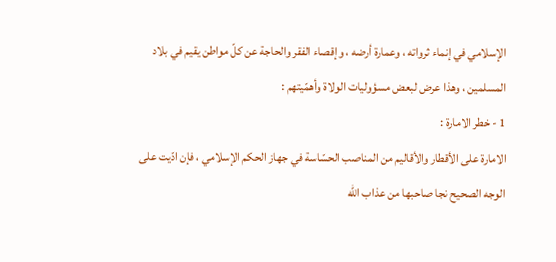الإسلامي في إنماء ثرواته ، وعمارة أرضه ، وإقصاء الفقر والحاجة عن كلّ مواطن يقيم في بلاد المسلمين ، وهذا عرض لبعض مسؤوليات الولاة وأهمّيتهم :
1 - خطر الامارة :
الامارة على الأقطار والأقاليم من المناصب الحسّاسة في جهاز الحكم الإسلامي ، فإن ادّيت على الوجه الصحيح نجا صاحبها من عذاب اللّه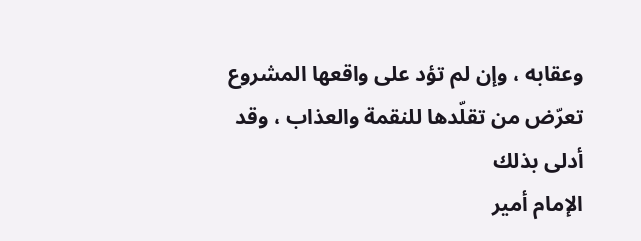وعقابه ، وإن لم تؤد على واقعها المشروع تعرّض من تقلّدها للنقمة والعذاب ، وقد أدلى بذلك
الإمام أمير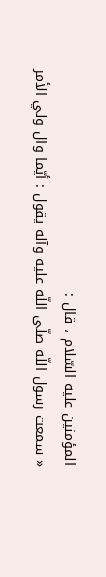المؤمنين عليه السّلام ، قال :
« سمعت رسول اللّه صلّى اللّه عليه وآله يقول : أيّما وال ولي الأمر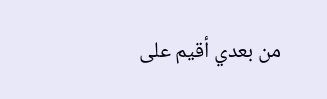من بعدي أقيم على